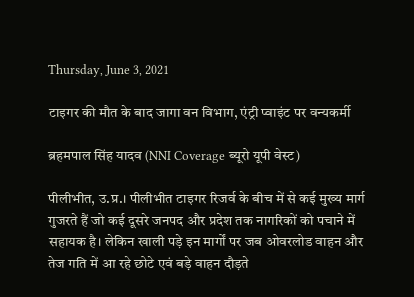Thursday, June 3, 2021

टाइगर की मौत के बाद जागा वन विभाग, एंट्री प्वाइंट पर वन्यकर्मी

ब्रहमपाल सिंह यादव (NNI Coverage ब्यूरो यूपी वेस्ट)

पीलीभीत, उ.प्र.। पीलीभीत टाइगर रिजर्व के बीच में से कई मुख्य मार्ग गुजरते हैं जो कई दूसरे जनपद और प्रदेश तक नागरिकों को पचाने में सहायक है। लेकिन खाली पड़े इन मार्गों पर जब ओवरलोड वाहन और तेज गति में आ रहे छोटे एवं बड़े वाहन दौड़ते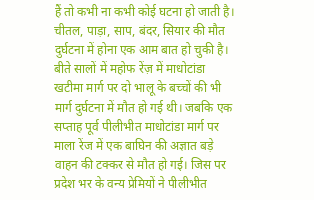हैं तो कभी ना कभी कोई घटना हो जाती है। चीतल, पाड़ा, साप, बंदर, सियार की मौत दुर्घटना में होना एक आम बात हो चुकी है। बीते सालों में महोफ रेंज़ में माधोटांडा खटीमा मार्ग पर दो भालू के बच्चों की भी मार्ग दुर्घटना में मौत हो गई थी। जबकि एक सप्ताह पूर्व पीलीभीत माधोटांडा मार्ग पर माला रेंज में एक बाघिन की अज्ञात बड़े वाहन की टक्कर से मौत हो गई। जिस पर प्रदेश भर के वन्य प्रेमियों ने पीलीभीत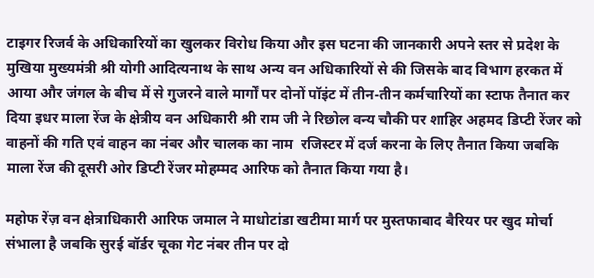टाइगर रिजर्व के अधिकारियों का खुलकर विरोध किया और इस घटना की जानकारी अपने स्तर से प्रदेश के मुखिया मुख्यमंत्री श्री योगी आदित्यनाथ के साथ अन्य वन अधिकारियों से की जिसके बाद विभाग हरकत में आया और जंगल के बीच में से गुजरने वाले मार्गों पर दोनों पॉइंट में तीन-तीन कर्मचारियों का स्टाफ तैनात कर दिया इधर माला रेंज के क्षेत्रीय वन अधिकारी श्री राम जी ने रिछोल वन्य चौकी पर शाहिर अहमद डिप्टी रेंजर को वाहनों की गति एवं वाहन का नंबर और चालक का नाम  रजिस्टर में दर्ज करना के लिए तैनात किया जबकि माला रेंज की दूसरी ओर डिप्टी रेंजर मोहम्मद आरिफ को तैनात किया गया है।

महोफ रेंज़ वन क्षेत्राधिकारी आरिफ जमाल ने माधोटांडा खटीमा मार्ग पर मुस्तफाबाद बैरियर पर खुद मोर्चा संभाला है जबकि सुरई बॉर्डर चूका गेट नंबर तीन पर दो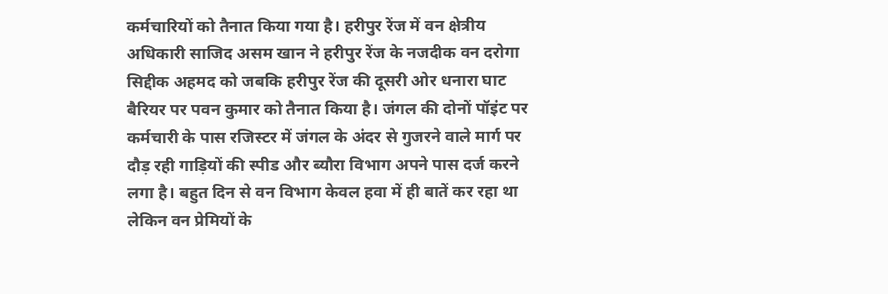कर्मचारियों को तैनात किया गया है। हरीपुर रेंज में वन क्षेत्रीय अधिकारी साजिद असम खान ने हरीपुर रेंज के नजदीक वन दरोगा सिद्दीक अहमद को जबकि हरीपुर रेंज की दूसरी ओर धनारा घाट बैरियर पर पवन कुमार को तैनात किया है। जंगल की दोनों पॉइंट पर कर्मचारी के पास रजिस्टर में जंगल के अंदर से गुजरने वाले मार्ग पर दौड़ रही गाड़ियों की स्पीड और ब्यौरा विभाग अपने पास दर्ज करने लगा है। बहुत दिन से वन विभाग केवल हवा में ही बातें कर रहा था लेकिन वन प्रेमियों के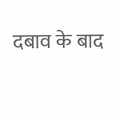दबाव के बाद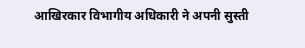आखिरकार विभागीय अधिकारी ने अपनी सुस्ती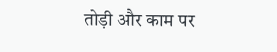तोड़ी और काम पर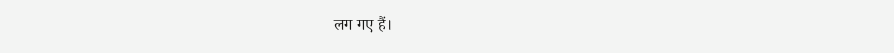लग गए हैं।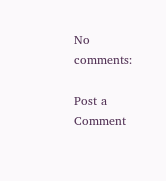No comments:

Post a Comment